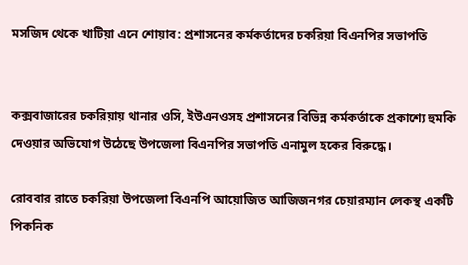মসজিদ থেকে খাটিয়া এনে শোয়াব: প্রশাসনের কর্মকর্তাদের চকরিয়া বিএনপির সভাপতি


কক্সবাজারের চকরিয়ায় থানার ওসি, ইউএনওসহ প্রশাসনের বিভিন্ন কর্মকর্তাকে প্রকাশ্যে হুমকি দেওয়ার অভিযোগ উঠেছে উপজেলা বিএনপির সভাপতি এনামুল হকের বিরুদ্ধে।

রোববার রাতে চকরিয়া উপজেলা বিএনপি আয়োজিত আজিজনগর চেয়ারম্যান লেকস্থ একটি পিকনিক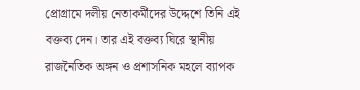প্রোগ্রামে দলীয় নেতাকর্মীদের উদ্দেশে তিনি এই বক্তব্য দেন। তার এই বক্তব্য ঘিরে স্থানীয় রাজনৈতিক অঙ্গন ও প্রশাসনিক মহলে ব্যাপক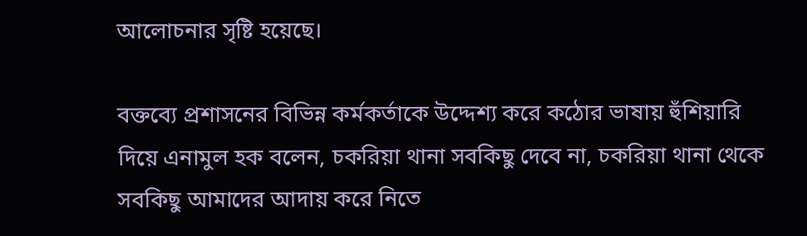আলোচনার সৃষ্টি হয়েছে।

বক্তব্যে প্রশাসনের বিভিন্ন কর্মকর্তাকে উদ্দেশ্য করে কঠোর ভাষায় হুঁশিয়ারি দিয়ে এনামুল হক বলেন, চকরিয়া থানা সবকিছু দেবে না, চকরিয়া থানা থেকে সবকিছু আমাদের আদায় করে নিতে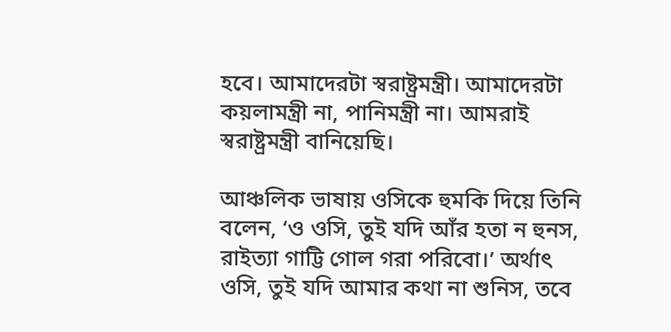হবে। আমাদেরটা স্বরাষ্ট্রমন্ত্রী। আমাদেরটা কয়লামন্ত্রী না, পানিমন্ত্রী না। আমরাই স্বরাষ্ট্রমন্ত্রী বানিয়েছি।

আঞ্চলিক ভাষায় ওসিকে হুমকি দিয়ে তিনি বলেন, ‘ও ওসি, তুই যদি আঁর হতা ন হুনস, রাইত্যা গাট্টি গোল গরা পরিবো।’ অর্থাৎ ওসি, তুই যদি আমার কথা না শুনিস, তবে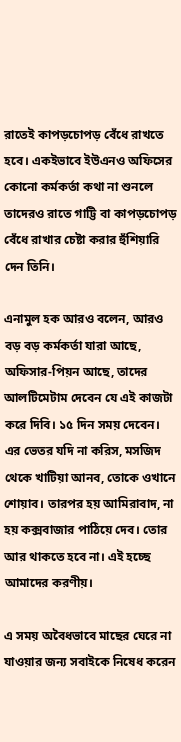রাতেই কাপড়চোপড় বেঁধে রাখতে হবে। একইভাবে ইউএনও অফিসের কোনো কর্মকর্তা কথা না শুনলে তাদেরও রাতে গাট্টি বা কাপড়চোপড় বেঁধে রাখার চেষ্টা করার হুঁশিয়ারি দেন তিনি।

এনামুল হক আরও বলেন, আরও বড় বড় কর্মকর্তা যারা আছে, অফিসার-পিয়ন আছে, তাদের আলটিমেটাম দেবেন যে এই কাজটা করে দিবি। ১৫ দিন সময় দেবেন। এর ভেতর যদি না করিস, মসজিদ থেকে খাটিয়া আনব, তোকে ওখানে শোয়াব। তারপর হয় আমিরাবাদ, না হয় কক্সবাজার পাঠিয়ে দেব। তোর আর থাকতে হবে না। এই হচ্ছে আমাদের করণীয়।

এ সময় অবৈধভাবে মাছের ঘেরে না যাওয়ার জন্য সবাইকে নিষেধ করেন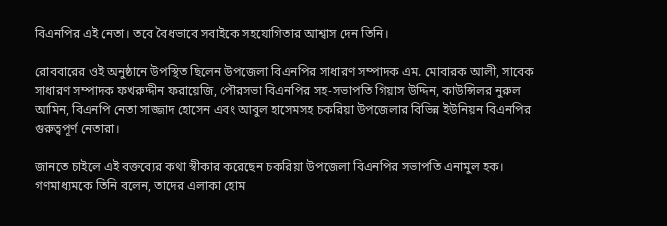বিএনপির এই নেতা। তবে বৈধভাবে সবাইকে সহযোগিতার আশ্বাস দেন তিনি।

রোববারের ওই অনুষ্ঠানে উপস্থিত ছিলেন উপজেলা বিএনপির সাধারণ সম্পাদক এম. মোবারক আলী, সাবেক সাধারণ সম্পাদক ফখরুদ্দীন ফরায়েজি, পৌরসভা বিএনপির সহ-সভাপতি গিয়াস উদ্দিন, কাউন্সিলর নুরুল আমিন, বিএনপি নেতা সাজ্জাদ হোসেন এবং আবুল হাসেমসহ চকরিয়া উপজেলার বিভিন্ন ইউনিয়ন বিএনপির গুরুত্বপূর্ণ নেতারা।

জানতে চাইলে এই বক্তব্যের কথা স্বীকার করেছেন চকরিয়া উপজেলা বিএনপির সভাপতি এনামুল হক। গণমাধ্যমকে তিনি বলেন, তাদের এলাকা হোম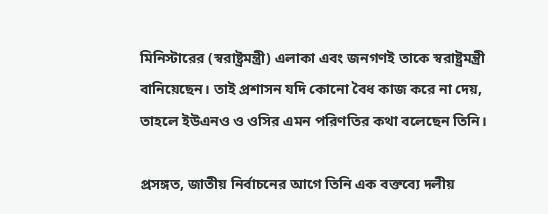মিনিস্টারের (স্বরাষ্ট্রমন্ত্রী) এলাকা এবং জনগণই তাকে স্বরাষ্ট্রমন্ত্রী বানিয়েছেন। তাই প্রশাসন যদি কোনো বৈধ কাজ করে না দেয়, তাহলে ইউএনও ও ওসির এমন পরিণতির কথা বলেছেন তিনি।

প্রসঙ্গত, জাতীয় নির্বাচনের আগে তিনি এক বক্তব্যে দলীয়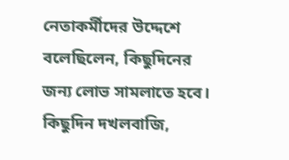নেতাকর্মীদের উদ্দেশে বলেছিলেন, কিছুদিনের জন্য লোভ সামলাতে হবে। কিছুদিন দখলবাজি,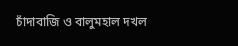চাঁদাবাজি ও বালুমহাল দখল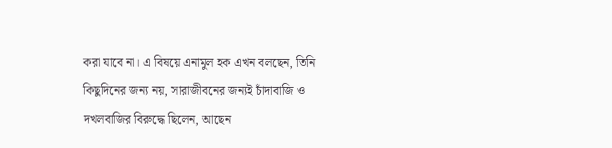করা যাবে না। এ বিষয়ে এনামুল হক এখন বলছেন, তিনি কিছুদিনের জন্য নয়, সারাজীবনের জন্যই চাঁদাবাজি ও দখলবাজির বিরুদ্ধে ছিলেন, আছেন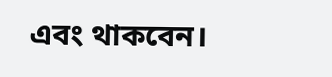এবং থাকবেন।